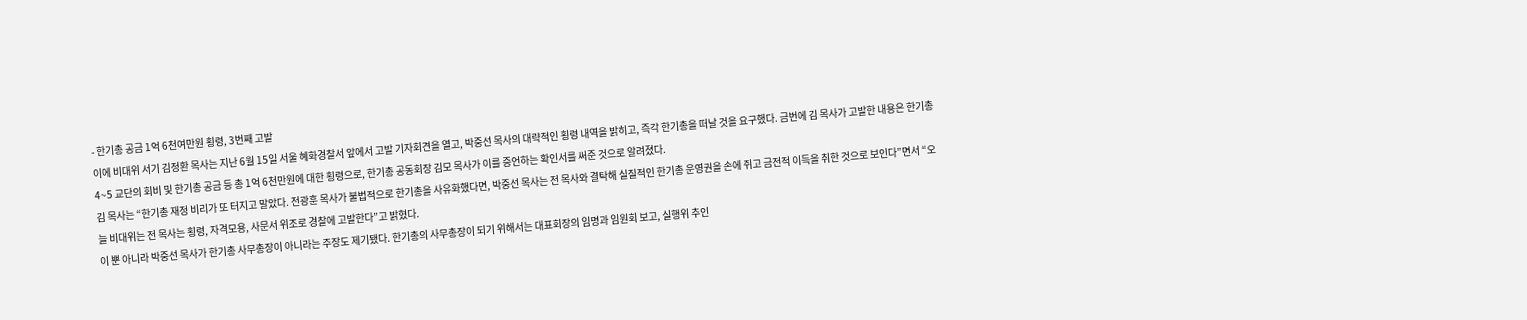- 한기총 공금 1억 6천여만원 횡령, 3번째 고발
이에 비대위 서기 김정환 목사는 지난 6월 15일 서울 혜화경찰서 앞에서 고발 기자회견을 열고, 박중선 목사의 대략적인 횡령 내역을 밝히고, 즉각 한기총을 떠날 것을 요구했다. 금번에 김 목사가 고발한 내용은 한기총 4~5 교단의 회비 및 한기총 공금 등 총 1억 6천만원에 대한 횡령으로, 한기총 공동회장 김모 목사가 이를 증언하는 확인서를 써준 것으로 알려졌다.
김 목사는 “한기총 재정 비리가 또 터지고 말았다. 전광훈 목사가 불법적으로 한기총을 사유화했다면, 박중선 목사는 전 목사와 결탁해 실질적인 한기총 운영권을 손에 쥐고 금전적 이득을 취한 것으로 보인다”면서 “오늘 비대위는 전 목사는 횡령, 자격모용, 사문서 위조로 경찰에 고발한다”고 밝혔다.
이 뿐 아니라 박중선 목사가 한기총 사무총장이 아니라는 주장도 제기됐다. 한기총의 사무총장이 되기 위해서는 대표회장의 임명과 임원회 보고, 실행위 추인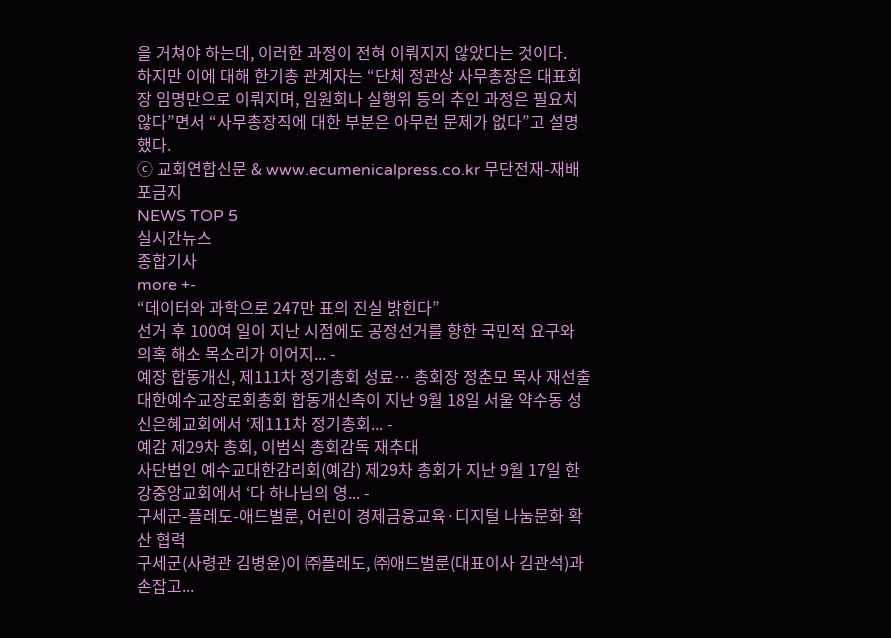을 거쳐야 하는데, 이러한 과정이 전혀 이뤄지지 않았다는 것이다.
하지만 이에 대해 한기총 관계자는 “단체 정관상 사무총장은 대표회장 임명만으로 이뤄지며, 임원회나 실행위 등의 추인 과정은 필요치 않다”면서 “사무총장직에 대한 부분은 아무런 문제가 없다”고 설명했다.
ⓒ 교회연합신문 & www.ecumenicalpress.co.kr 무단전재-재배포금지
NEWS TOP 5
실시간뉴스
종합기사
more +-
“데이터와 과학으로 247만 표의 진실 밝힌다”
선거 후 100여 일이 지난 시점에도 공정선거를 향한 국민적 요구와 의혹 해소 목소리가 이어지... -
예장 합동개신, 제111차 정기총회 성료… 총회장 정춘모 목사 재선출
대한예수교장로회총회 합동개신측이 지난 9월 18일 서울 약수동 성신은혜교회에서 ‘제111차 정기총회... -
예감 제29차 총회, 이범식 총회감독 재추대
사단법인 예수교대한감리회(예감) 제29차 총회가 지난 9월 17일 한강중앙교회에서 ‘다 하나님의 영... -
구세군-플레도-애드벌룬, 어린이 경제금융교육·디지털 나눔문화 확산 협력
구세군(사령관 김병윤)이 ㈜플레도, ㈜애드벌룬(대표이사 김관석)과 손잡고...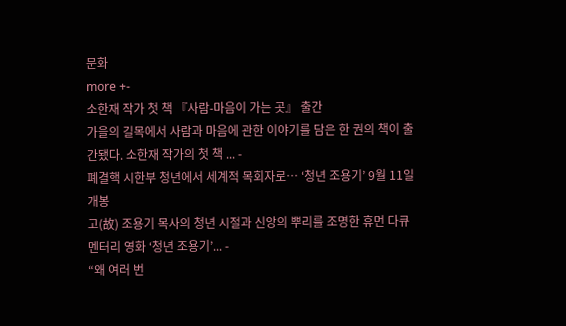문화
more +-
소한재 작가 첫 책 『사람-마음이 가는 곳』 출간
가을의 길목에서 사람과 마음에 관한 이야기를 담은 한 권의 책이 출간됐다. 소한재 작가의 첫 책 ... -
폐결핵 시한부 청년에서 세계적 목회자로… ‘청년 조용기’ 9월 11일 개봉
고(故) 조용기 목사의 청년 시절과 신앙의 뿌리를 조명한 휴먼 다큐멘터리 영화 ‘청년 조용기’... -
“왜 여러 번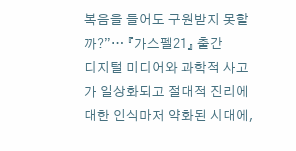복음을 들어도 구원받지 못할까?”… 『가스펠21』 출간
디지털 미디어와 과학적 사고가 일상화되고 절대적 진리에 대한 인식마저 약화된 시대에,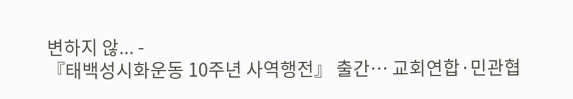변하지 않... -
『태백성시화운동 10주년 사역행전』 출간… 교회연합·민관협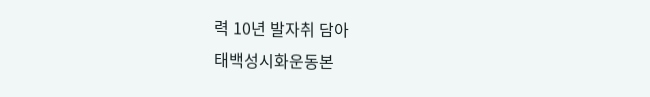력 10년 발자취 담아
태백성시화운동본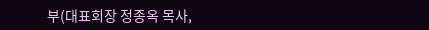부(대표회장 정종옥 목사,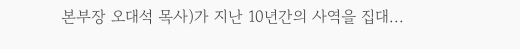본부장 오대석 목사)가 지난 10년간의 사역을 집대...